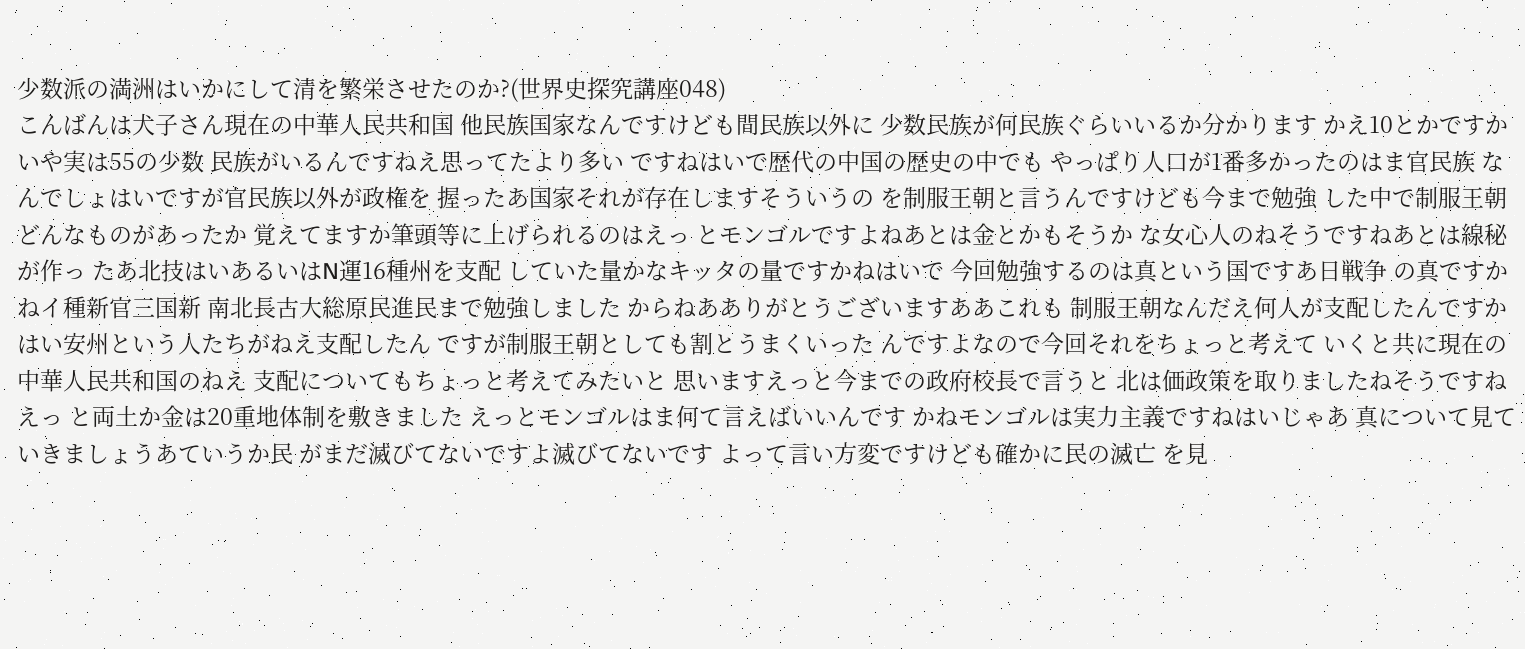少数派の満洲はいかにして清を繁栄させたのか?(世界史探究講座048)
こんばんは犬子さん現在の中華人民共和国 他民族国家なんですけども間民族以外に 少数民族が何民族ぐらいいるか分かります かえ10とかですかいや実は55の少数 民族がいるんですねえ思ってたより多い ですねはいで歴代の中国の歴史の中でも やっぱり人口が1番多かったのはま官民族 なんでしょはいですが官民族以外が政権を 握ったあ国家それが存在しますそういうの を制服王朝と言うんですけども今まで勉強 した中で制服王朝どんなものがあったか 覚えてますか筆頭等に上げられるのはえっ とモンゴルですよねあとは金とかもそうか な女心人のねそうですねあとは線秘が作っ たあ北技はいあるいはN運16種州を支配 していた量かなキッタの量ですかねはいで 今回勉強するのは真という国ですあ日戦争 の真ですかねイ種新官三国新 南北長古大総原民進民まで勉強しました からねあありがとうございますああこれも 制服王朝なんだえ何人が支配したんですか はい安州という人たちがねえ支配したん ですが制服王朝としても割とうまくいった んですよなので今回それをちょっと考えて いくと共に現在の中華人民共和国のねえ 支配についてもちょっと考えてみたいと 思いますえっと今までの政府校長で言うと 北は価政策を取りましたねそうですねえっ と両土か金は20重地体制を敷きました えっとモンゴルはま何て言えばいいんです かねモンゴルは実力主義ですねはいじゃあ 真について見ていきましょうあていうか民 がまだ滅びてないですよ滅びてないです よって言い方変ですけども確かに民の滅亡 を見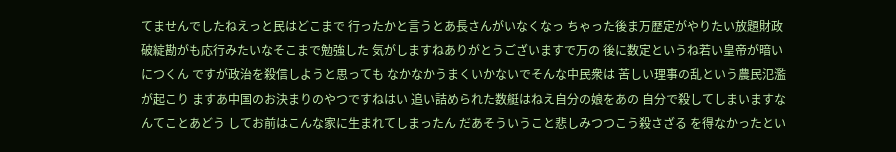てませんでしたねえっと民はどこまで 行ったかと言うとあ長さんがいなくなっ ちゃった後ま万歴定がやりたい放題財政 破綻勘がも応行みたいなそこまで勉強した 気がしますねありがとうございますで万の 後に数定というね若い皇帝が暗いにつくん ですが政治を殺信しようと思っても なかなかうまくいかないでそんな中民衆は 苦しい理事の乱という農民氾濫が起こり ますあ中国のお決まりのやつですねはい 追い詰められた数艇はねえ自分の娘をあの 自分で殺してしまいますなんてことあどう してお前はこんな家に生まれてしまったん だあそういうこと悲しみつつこう殺さざる を得なかったとい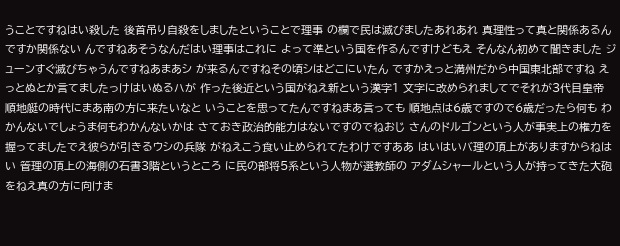うことですねはい殺した 後首吊り自殺をしましたということで理事 の欄で民は滅びましたあれあれ 真理性って真と関係あるんですか関係ない んですねあそうなんだはい理事はこれに よって準という国を作るんですけどもえ そんなん初めて聞きました ジューンすぐ滅びちゃうんですねあまあシ が来るんですねその頃シはどこにいたん ですかえっと満州だから中国東北部ですね えっとぬとか言てましたっけはいぬるハが 作った後近という国がねえ新という漢字1 文字に改められましてでそれが3代目皇帝 順地艇の時代にまあ南の方に来たいなと いうことを思ってたんですねまあ言っても 順地点は6歳ですので6歳だったら何も わかんないでしょうま何もわかんないかは さておき政治的能力はないですのでねおじ さんのドルゴンという人が事実上の権力を 握ってましたでえ彼らが引きるウシの兵隊 がねえこう食い止められてたわけですああ はいはいバ理の頂上がありますからねはい 管理の頂上の海側の石書3階というところ に民の部将5系という人物が選教師の アダムシャールという人が持ってきた大砲 をねえ真の方に向けま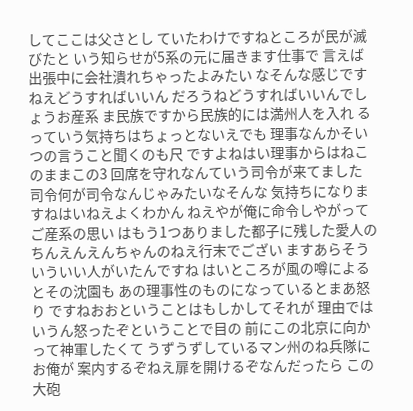してここは父さとし ていたわけですねところが民が滅びたと いう知らせが5系の元に届きます仕事で 言えば出張中に会社潰れちゃったよみたい なそんな感じですねえどうすればいいん だろうねどうすればいいんでしょうお産系 ま民族ですから民族的には満州人を入れ るっていう気持ちはちょっとないえでも 理事なんかそいつの言うこと聞くのも尺 ですよねはい理事からはねこのままこの3 回席を守れなんていう司令が来てました 司令何が司令なんじゃみたいなそんな 気持ちになりますねはいねえよくわかん ねえやが俺に命令しやがってご産系の思い はもう1つありました都子に残した愛人の ちんえんえんちゃんのねえ行末でござい ますあらそういういい人がいたんですね はいところが風の噂によるとその沈園も あの理事性のものになっているとまあ怒り ですねおおということはもしかしてそれが 理由ではいうん怒ったぞということで目の 前にこの北京に向かって神軍したくて うずうずしているマン州のね兵隊にお俺が 案内するぞねえ扉を開けるぞなんだったら この大砲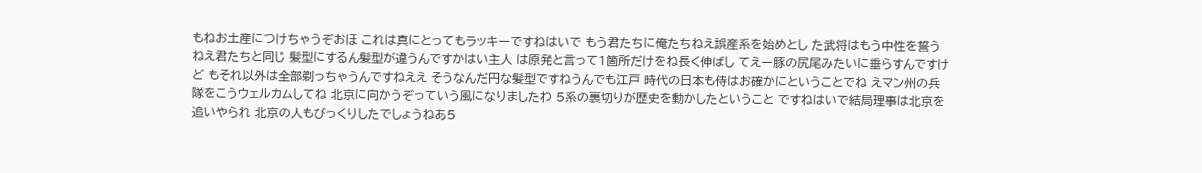もねお土産につけちゃうぞおほ これは真にとってもラッキーですねはいで もう君たちに俺たちねえ誤産系を始めとし た武将はもう中性を誓うねえ君たちと同じ 髪型にするん髪型が違うんですかはい主人 は原発と言って1箇所だけをね長く伸ばし てえー豚の尻尾みたいに垂らすんですけど もそれ以外は全部剃っちゃうんですねええ そうなんだ円な髪型ですねうんでも江戸 時代の日本も侍はお確かにということでね えマン州の兵隊をこうウェルカムしてね 北京に向かうぞっていう風になりましたわ 5系の裏切りが歴史を動かしたということ ですねはいで結局理事は北京を追いやられ 北京の人もびっくりしたでしょうねあ5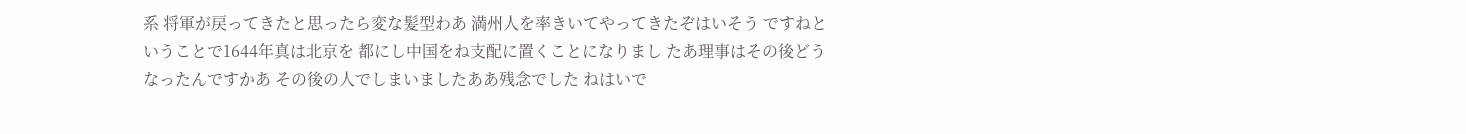系 将軍が戻ってきたと思ったら変な髪型わあ 満州人を率きいてやってきたぞはいそう ですねということで1644年真は北京を 都にし中国をね支配に置くことになりまし たあ理事はその後どうなったんですかあ その後の人でしまいましたああ残念でした ねはいで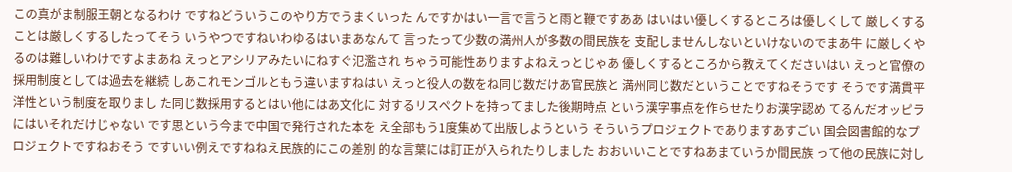この真がま制服王朝となるわけ ですねどういうこのやり方でうまくいった んですかはい一言で言うと雨と鞭ですああ はいはい優しくするところは優しくして 厳しくすることは厳しくするしたってそう いうやつですねいわゆるはいまあなんて 言ったって少数の満州人が多数の間民族を 支配しませんしないといけないのでまあ牛 に厳しくやるのは難しいわけですよまあね えっとアシリアみたいにねすぐ氾濫され ちゃう可能性ありますよねえっとじゃあ 優しくするところから教えてくださいはい えっと官僚の採用制度としては過去を継続 しあこれモンゴルともう違いますねはい えっと役人の数をね同じ数だけあ官民族と 満州同じ数だということですねそうです そうです満貫平洋性という制度を取りまし た同じ数採用するとはい他にはあ文化に 対するリスペクトを持ってました後期時点 という漢字事点を作らせたりお漢字認め てるんだオッピラにはいそれだけじゃない です思という今まで中国で発行された本を え全部もう1度集めて出版しようという そういうプロジェクトでありますあすごい 国会図書館的なプロジェクトですねおそう ですいい例えですねねえ民族的にこの差別 的な言葉には訂正が入られたりしました おおいいことですねあまていうか間民族 って他の民族に対し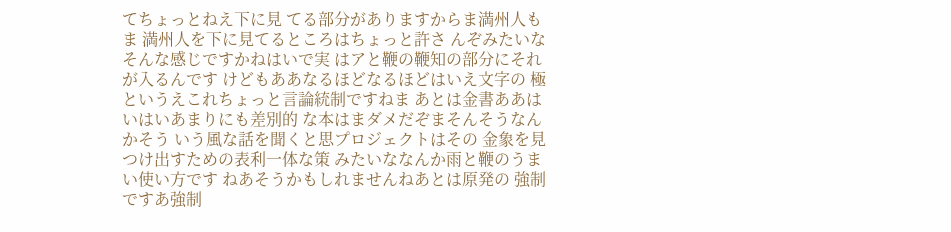てちょっとねえ下に見 てる部分がありますからま満州人もま 満州人を下に見てるところはちょっと許さ んぞみたいなそんな感じですかねはいで実 はアと鞭の鞭知の部分にそれが入るんです けどもああなるほどなるほどはいえ文字の 極というえこれちょっと言論統制ですねま あとは金書ああはいはいあまりにも差別的 な本はまダメだぞまそんそうなんかそう いう風な話を聞くと思プロジェクトはその 金象を見つけ出すための表利一体な策 みたいななんか雨と鞭のうまい使い方です ねあそうかもしれませんねあとは原発の 強制ですあ強制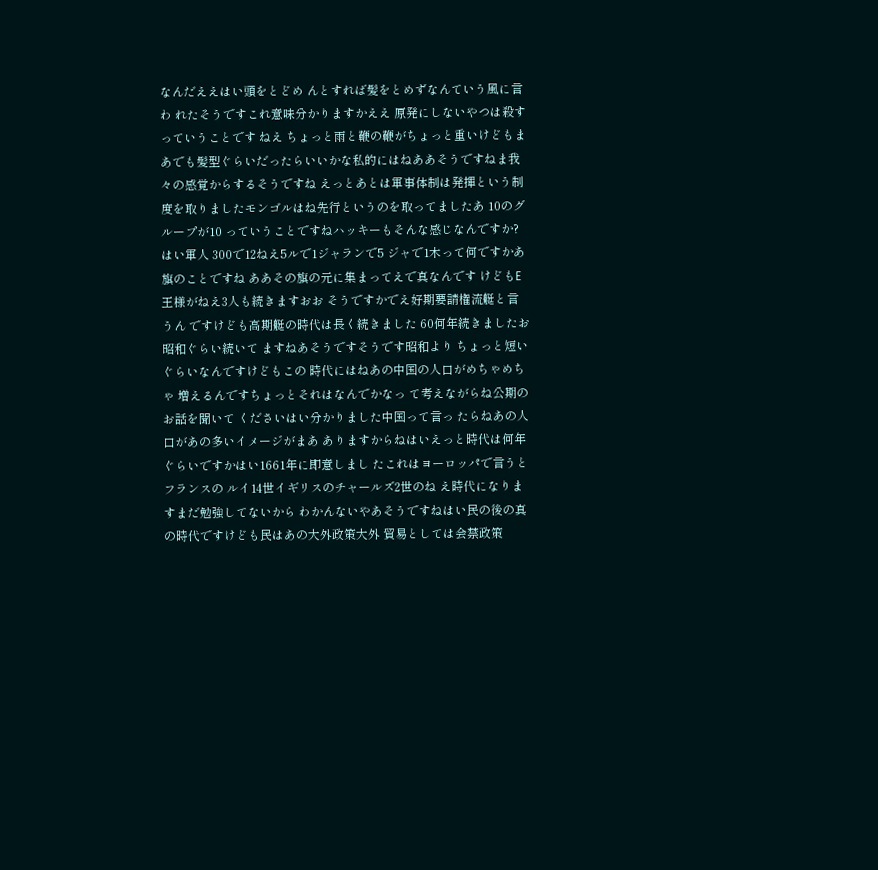なんだええはい頭をとどめ んとすれば髪をとめずなんていう風に言わ れたそうですこれ意味分かりますかええ 原発にしないやつは殺すっていうことです ねえ ちょっと雨と鞭の鞭がちょっと重いけどもまあでも髪型ぐらいだったらいいかな私的にはねああそうですねま我々の感覚からするそうですね えっとあとは軍事体制は発揮という制度を取りましたモンゴルはね先行というのを取ってましたあ 10のグループが10 っていうことですねハッキーもそんな感じなんですか?はい軍人 300で12ねえ5ルで1ジャランで5 ジャで1木って何ですかあ旗のことですね ああその旗の元に集まってえで真なんです けどもE王様がねえ3人も続きますおお そうですかでえ好期要請権流艇と言うん ですけども高期艇の時代は長く続きました 60何年続きましたお昭和ぐらい続いて ますねあそうですそうです昭和より ちょっと短いぐらいなんですけどもこの 時代にはねあの中国の人口がめちゃめちゃ 増えるんですちょっとそれはなんでかなっ て考えながらね公期のお話を聞いて くださいはい分かりました中国って言っ たらねあの人口があの多いイメージがまあ ありますからねはいえっと時代は何年 ぐらいですかはい1661年に即意しまし たこれはヨーロッパで言うとフランスの ルイ14世イギリスのチャールズ2世のね え時代になりますまだ勉強してないから わかんないやあそうですねはい民の後の真 の時代ですけども民はあの大外政策大外 貿易としては会禁政策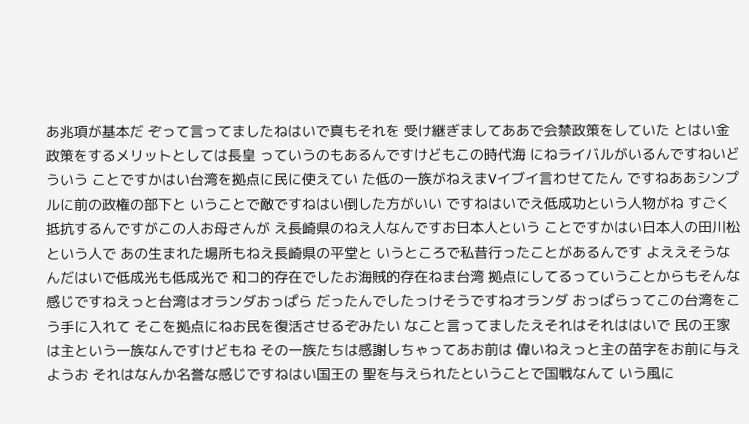あ兆項が基本だ ぞって言ってましたねはいで真もそれを 受け継ぎましてああで会禁政策をしていた とはい金政策をするメリットとしては長皇 っていうのもあるんですけどもこの時代海 にねライバルがいるんですねいどういう ことですかはい台湾を拠点に民に使えてい た低の一族がねえまVイブイ言わせてたん ですねああシンプルに前の政権の部下と いうことで敵ですねはい倒した方がいい ですねはいでえ低成功という人物がね すごく抵抗するんですがこの人お母さんが え長崎県のねえ人なんですお日本人という ことですかはい日本人の田川松という人で あの生まれた場所もねえ長崎県の平堂と いうところで私昔行ったことがあるんです よええそうなんだはいで低成光も低成光で 和コ的存在でしたお海賊的存在ねま台湾 拠点にしてるっていうことからもそんな 感じですねえっと台湾はオランダおっぱら だったんでしたっけそうですねオランダ おっぱらってこの台湾をこう手に入れて そこを拠点にねお民を復活させるぞみたい なこと言ってましたえそれはそれははいで 民の王家は主という一族なんですけどもね その一族たちは感謝しちゃってあお前は 偉いねえっと主の苗字をお前に与えようお それはなんか名誉な感じですねはい国王の 聖を与えられたということで国戦なんて いう風に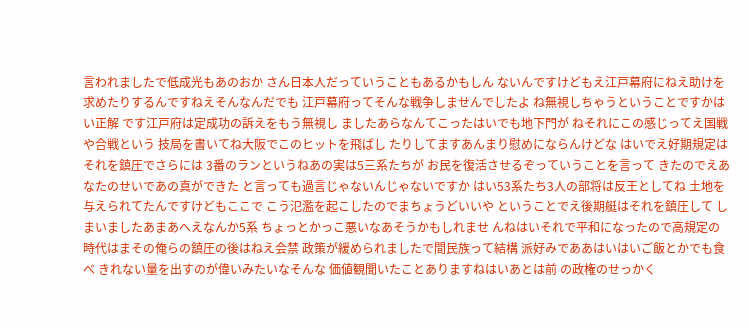言われましたで低成光もあのおか さん日本人だっていうこともあるかもしん ないんですけどもえ江戸幕府にねえ助けを 求めたりするんですねえそんなんだでも 江戸幕府ってそんな戦争しませんでしたよ ね無視しちゃうということですかはい正解 です江戸府は定成功の訴えをもう無視し ましたあらなんてこったはいでも地下門が ねそれにこの感じってえ国戦や合戦という 技局を書いてね大阪でこのヒットを飛ばし たりしてますあんまり慰めにならんけどな はいでえ好期規定はそれを鎮圧でさらには 3番のランというねあの実は5三系たちが お民を復活させるぞっていうことを言って きたのでえあなたのせいであの真ができた と言っても過言じゃないんじゃないですか はい53系たち3人の部将は反王としてね 土地を与えられてたんですけどもここで こう氾濫を起こしたのでまちょうどいいや ということでえ後期艇はそれを鎮圧して しまいましたあまあへえなんか5系 ちょっとかっこ悪いなあそうかもしれませ んねはいそれで平和になったので高規定の 時代はまその俺らの鎮圧の後はねえ会禁 政策が緩められましたで間民族って結構 派好みでああはいはいご飯とかでも食べ きれない量を出すのが偉いみたいなそんな 価値観聞いたことありますねはいあとは前 の政権のせっかく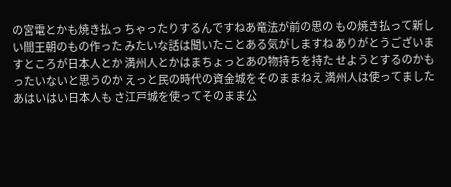の宮電とかも焼き払っ ちゃったりするんですねあ竜法が前の思の もの焼き払って新しい間王朝のもの作った みたいな話は聞いたことある気がしますね ありがとうございますところが日本人とか 満州人とかはまちょっとあの物持ちを持た せようとするのかもったいないと思うのか えっと民の時代の資金城をそのままねえ 満州人は使ってましたあはいはい日本人も さ江戸城を使ってそのまま公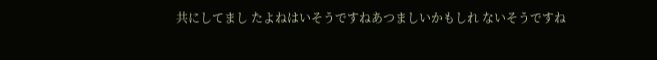共にしてまし たよねはいそうですねあつましいかもしれ ないそうですね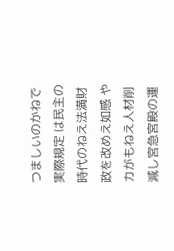つましいのかねで実際規定 は民主の時代のねえ法満財政を改めえ如感 やカがもねえ人材削減し宮急宮殿の運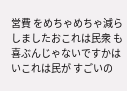営費 をめちゃめちゃ減らしましたおこれは民衆 も喜ぶんじゃないですかはいこれは民が すごいの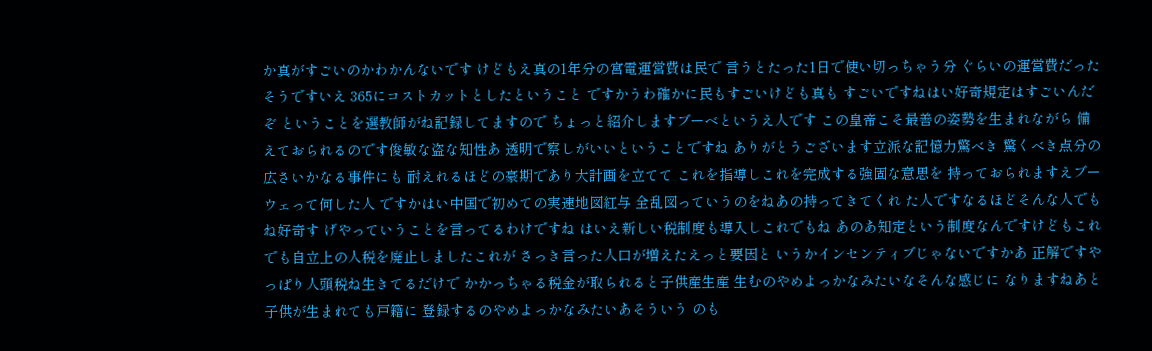か真がすごいのかわかんないです けどもえ真の1年分の宮電運営費は民で 言うとたった1日で使い切っちゃう分 ぐらいの運営費だったそうですいえ 365にコストカットとしたということ ですかうわ確かに民もすごいけども真も すごいですねはい好奇規定はすごいんだぞ ということを選教師がね記録してますので ちょっと紹介しますブーベというえ人です この皇帝こそ最善の姿勢を生まれながら 備えておられるのです俊敏な盗な知性あ 透明で察しがいいということですね ありがとうございます立派な記憶力驚べき 驚くべき点分の広さいかなる事件にも 耐えれるほどの豪期であり大計画を立てて これを指導しこれを完成する強固な意思を 持っておられますえブーウェって何した人 ですかはい中国で初めての実速地図紅与 全乱図っていうのをねあの持ってきてくれ た人ですなるほどそんな人でもね好奇す げやっていうことを言ってるわけですね はいえ新しい税制度も導入しこれでもね あのあ知定という制度なんですけどもこれ でも自立上の人税を廃止しましたこれが さっき言った人口が増えたえっと要因と いうかインセンティブじゃないですかあ 正解ですやっぱり人頭税ね生きてるだけで かかっちゃる税金が取られると子供産生産 生むのやめよっかなみたいなそんな感じに なりますねあと子供が生まれても戸籍に 登録するのやめよっかなみたいあそういう のも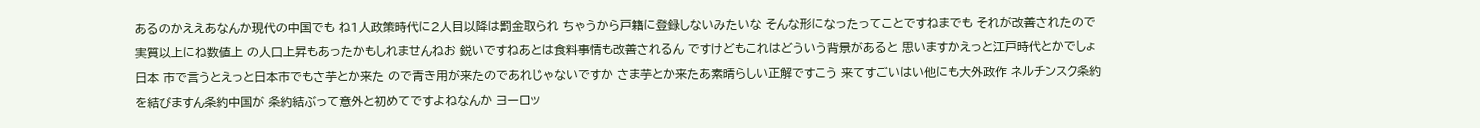あるのかええあなんか現代の中国でも ね1人政策時代に2人目以降は罰金取られ ちゃうから戸籍に登録しないみたいな そんな形になったってことですねまでも それが改善されたので実質以上にね数値上 の人口上昇もあったかもしれませんねお 鋭いですねあとは食料事情も改善されるん ですけどもこれはどういう背景があると 思いますかえっと江戸時代とかでしょ日本 市で言うとえっと日本市でもさ芋とか来た ので青き用が来たのであれじゃないですか さま芋とか来たあ素晴らしい正解ですこう 来てすごいはい他にも大外政作 ネルチンスク条約を結びますん条約中国が 条約結ぶって意外と初めてですよねなんか ヨーロッ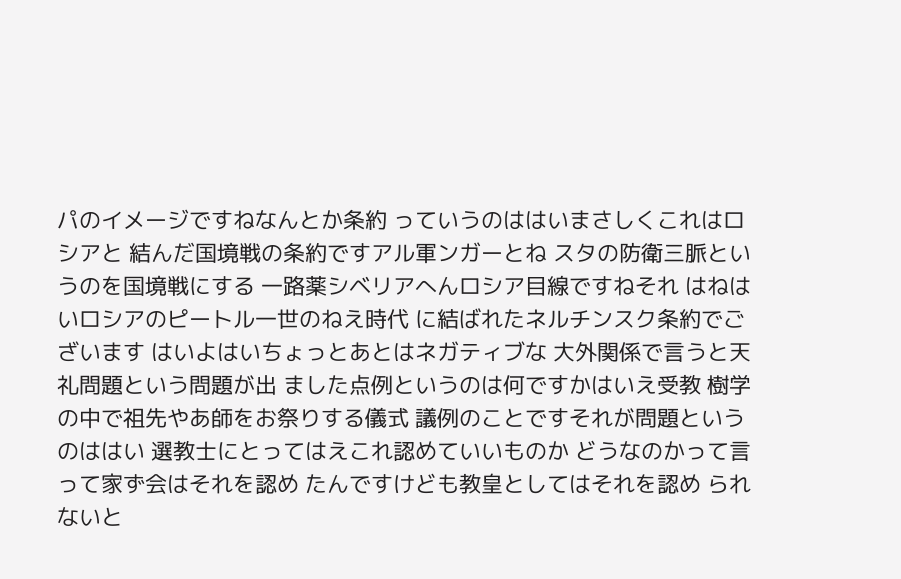パのイメージですねなんとか条約 っていうのははいまさしくこれはロシアと 結んだ国境戦の条約ですアル軍ンガーとね スタの防衛三脈というのを国境戦にする 一路薬シベリアへんロシア目線ですねそれ はねはいロシアのピートル一世のねえ時代 に結ばれたネルチンスク条約でございます はいよはいちょっとあとはネガティブな 大外関係で言うと天礼問題という問題が出 ました点例というのは何ですかはいえ受教 樹学の中で祖先やあ師をお祭りする儀式 議例のことですそれが問題というのははい 選教士にとってはえこれ認めていいものか どうなのかって言って家ず会はそれを認め たんですけども教皇としてはそれを認め られないと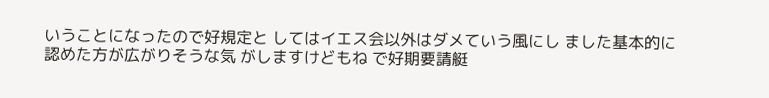いうことになったので好規定と してはイエス会以外はダメていう風にし ました基本的に認めた方が広がりそうな気 がしますけどもね で好期要請艇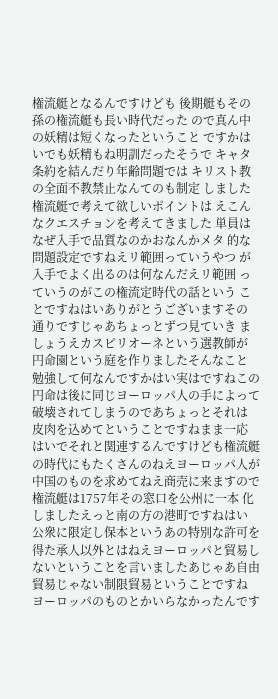権流艇となるんですけども 後期艇もその孫の権流艇も長い時代だった ので真ん中の妖精は短くなったということ ですかはいでも妖精もね明訓だったそうで キャタ条約を結んだり年齢問題では キリスト教の全面不教禁止なんてのも制定 しました権流艇で考えて欲しいポイントは えこんなクエスチョンを考えてきました 単員はなぜ入手で品質なのかおなんかメタ 的な問題設定ですねえリ範囲っていうやつ が入手でよく出るのは何なんだえリ範囲 っていうのがこの権流定時代の話という ことですねはいありがとうございますその 通りですじゃあちょっとずつ見ていき ましょうえカスピリオーネという選教師が 円命園という庭を作りましたそんなこと 勉強して何なんですかはい実はですねこの 円命は後に同じヨーロッパ人の手によって 破壊されてしまうのであちょっとそれは 皮肉を込めてということですねまま一応 はいでそれと関連するんですけども権流艇 の時代にもたくさんのねえヨーロッパ人が 中国のものを求めてねえ商売に来ますので 権流艇は1757年その窓口を公州に一本 化しましたえっと南の方の港町ですねはい 公衆に限定し保本というあの特別な許可を 得た承人以外とはねえヨーロッパと貿易し ないということを言いましたあじゃあ自由 貿易じゃない制限貿易ということですね ヨーロッパのものとかいらなかったんです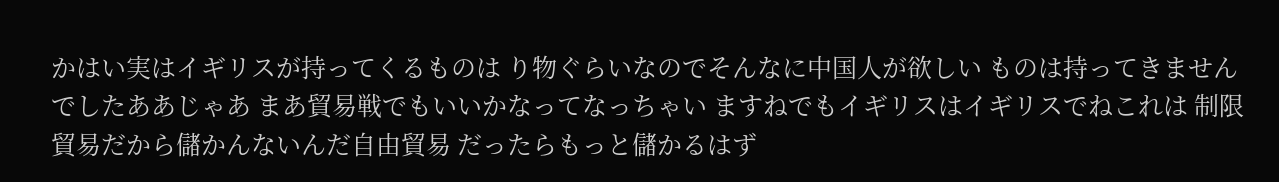かはい実はイギリスが持ってくるものは り物ぐらいなのでそんなに中国人が欲しい ものは持ってきませんでしたああじゃあ まあ貿易戦でもいいかなってなっちゃい ますねでもイギリスはイギリスでねこれは 制限貿易だから儲かんないんだ自由貿易 だったらもっと儲かるはず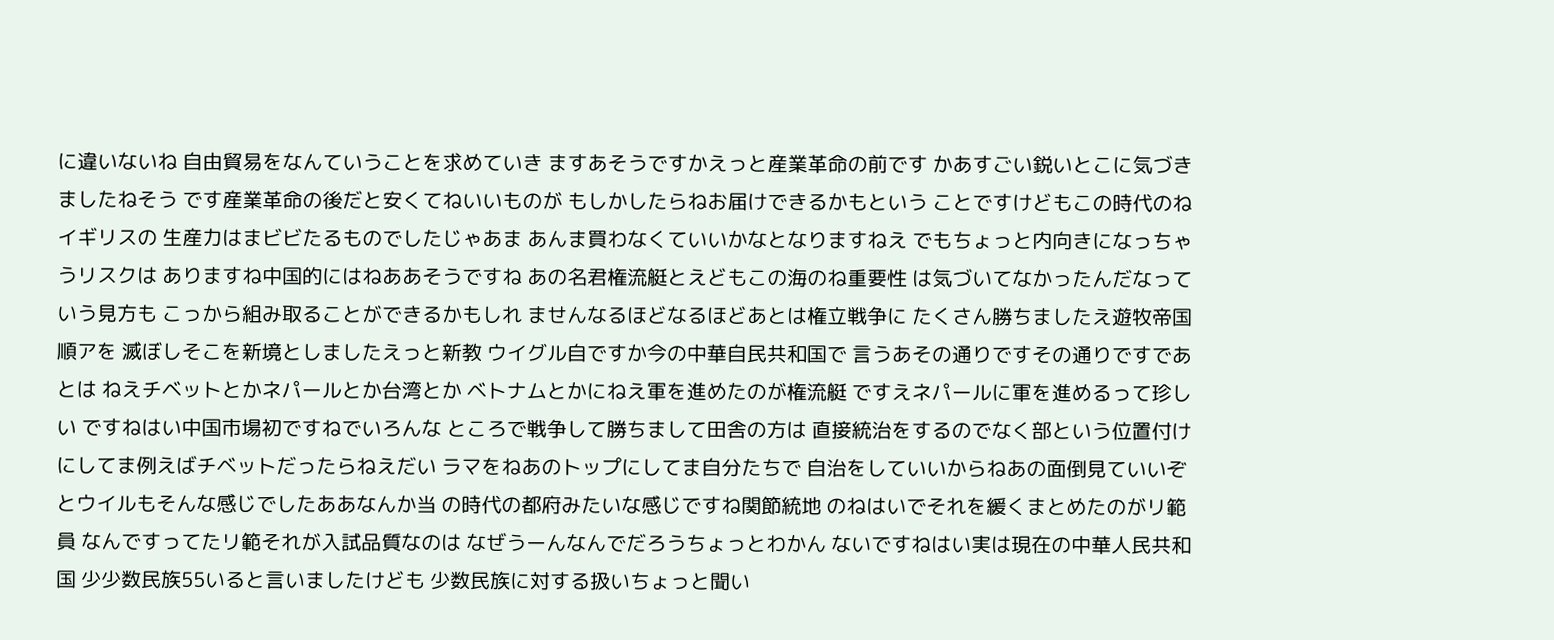に違いないね 自由貿易をなんていうことを求めていき ますあそうですかえっと産業革命の前です かあすごい鋭いとこに気づきましたねそう です産業革命の後だと安くてねいいものが もしかしたらねお届けできるかもという ことですけどもこの時代のねイギリスの 生産力はまビビたるものでしたじゃあま あんま買わなくていいかなとなりますねえ でもちょっと内向きになっちゃうリスクは ありますね中国的にはねああそうですね あの名君権流艇とえどもこの海のね重要性 は気づいてなかったんだなっていう見方も こっから組み取ることができるかもしれ ませんなるほどなるほどあとは権立戦争に たくさん勝ちましたえ遊牧帝国順アを 滅ぼしそこを新境としましたえっと新教 ウイグル自ですか今の中華自民共和国で 言うあその通りですその通りですであとは ねえチベットとかネパールとか台湾とか ベトナムとかにねえ軍を進めたのが権流艇 ですえネパールに軍を進めるって珍しい ですねはい中国市場初ですねでいろんな ところで戦争して勝ちまして田舎の方は 直接統治をするのでなく部という位置付け にしてま例えばチベットだったらねえだい ラマをねあのトップにしてま自分たちで 自治をしていいからねあの面倒見ていいぞ とウイルもそんな感じでしたああなんか当 の時代の都府みたいな感じですね関節統地 のねはいでそれを緩くまとめたのがリ範員 なんですってたリ範それが入試品質なのは なぜうーんなんでだろうちょっとわかん ないですねはい実は現在の中華人民共和国 少少数民族55いると言いましたけども 少数民族に対する扱いちょっと聞い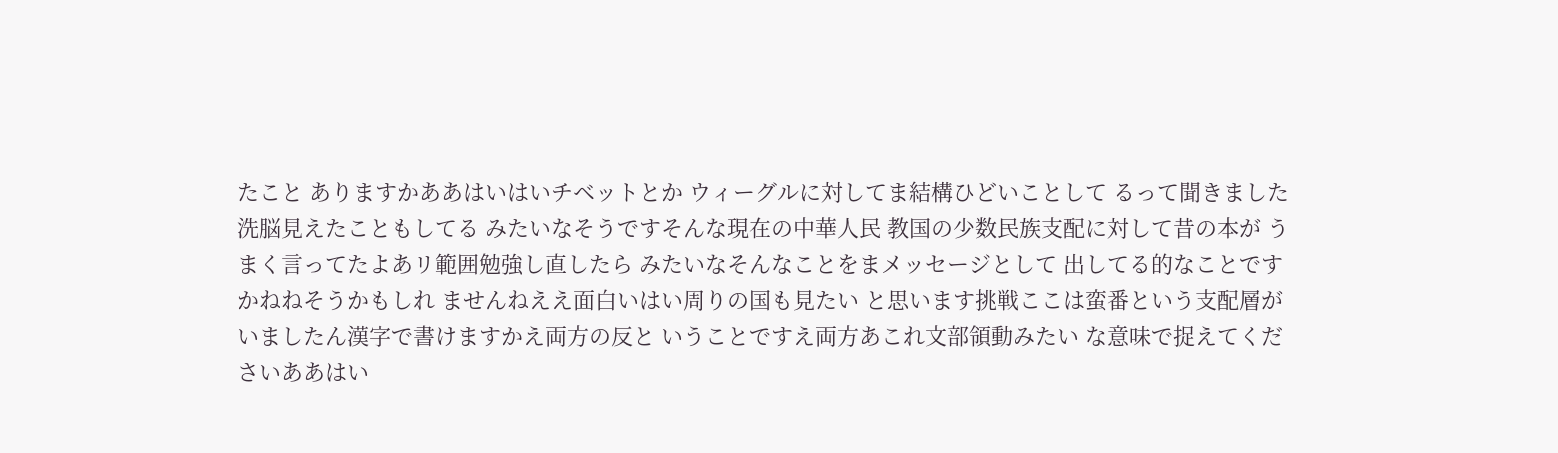たこと ありますかああはいはいチベットとか ウィーグルに対してま結構ひどいことして るって聞きました洗脳見えたこともしてる みたいなそうですそんな現在の中華人民 教国の少数民族支配に対して昔の本が うまく言ってたよあリ範囲勉強し直したら みたいなそんなことをまメッセージとして 出してる的なことですかねねそうかもしれ ませんねええ面白いはい周りの国も見たい と思います挑戦ここは蛮番という支配層が いましたん漢字で書けますかえ両方の反と いうことですえ両方あこれ文部領動みたい な意味で捉えてくださいああはい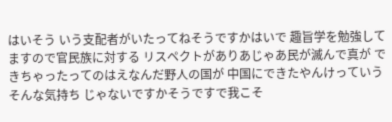はいそう いう支配者がいたってねそうですかはいで 趣旨学を勉強してますので官民族に対する リスペクトがありあじゃあ民が滅んで真が できちゃったってのはえなんだ野人の国が 中国にできたやんけっていうそんな気持ち じゃないですかそうですで我こそ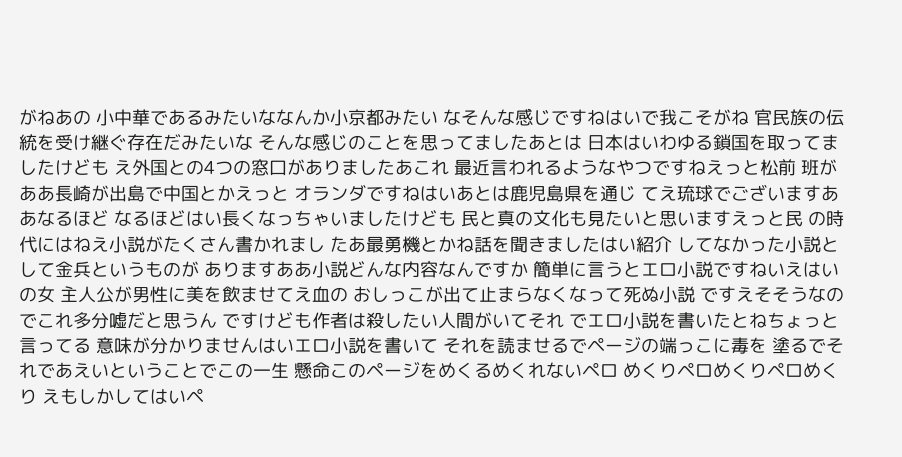がねあの 小中華であるみたいななんか小京都みたい なそんな感じですねはいで我こそがね 官民族の伝統を受け継ぐ存在だみたいな そんな感じのことを思ってましたあとは 日本はいわゆる鎖国を取ってましたけども え外国との4つの窓口がありましたあこれ 最近言われるようなやつですねえっと松前 班がああ長崎が出島で中国とかえっと オランダですねはいあとは鹿児島県を通じ てえ琉球でございますああなるほど なるほどはい長くなっちゃいましたけども 民と真の文化も見たいと思いますえっと民 の時代にはねえ小説がたくさん書かれまし たあ最勇機とかね話を聞きましたはい紹介 してなかった小説として金兵というものが ありますああ小説どんな内容なんですか 簡単に言うとエロ小説ですねいえはいの女 主人公が男性に美を飲ませてえ血の おしっこが出て止まらなくなって死ぬ小説 ですえそそうなのでこれ多分嘘だと思うん ですけども作者は殺したい人間がいてそれ でエロ小説を書いたとねちょっと言ってる 意味が分かりませんはいエロ小説を書いて それを読ませるでページの端っこに毒を 塗るでそれであえいということでこの一生 懸命このページをめくるめくれないペロ めくりペロめくりペロめくり えもしかしてはいペ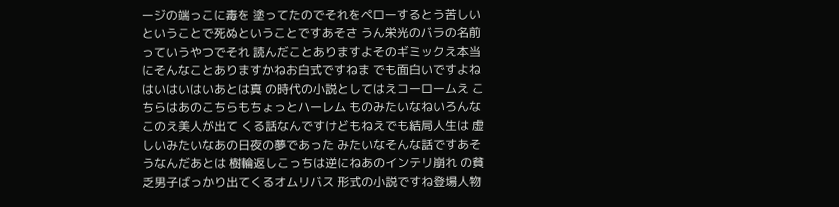ージの端っこに毒を 塗ってたのでそれをペローするとう苦しい ということで死ぬということですあそさ うん栄光のバラの名前っていうやつでそれ 読んだことありますよそのギミックえ本当 にそんなことありますかねお白式ですねま でも面白いですよねはいはいはいあとは真 の時代の小説としてはえコーロームえ こちらはあのこちらもちょっとハーレム ものみたいなねいろんなこのえ美人が出て くる話なんですけどもねえでも結局人生は 虚しいみたいなあの日夜の夢であった みたいなそんな話ですあそうなんだあとは 樹輪返しこっちは逆にねあのインテリ崩れ の貧乏男子ばっかり出てくるオムリバス 形式の小説ですね登場人物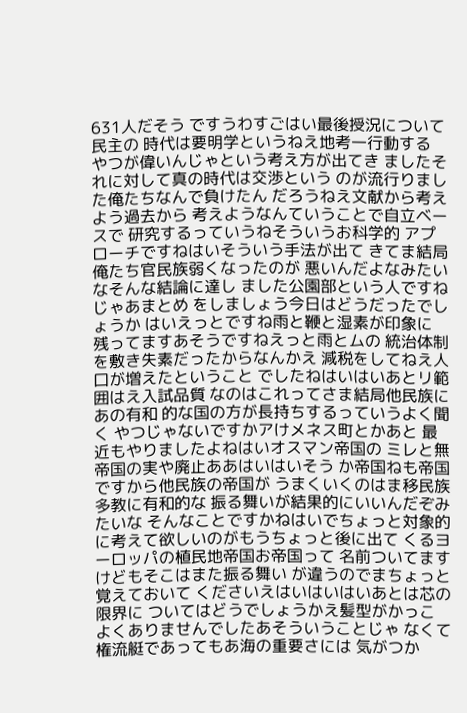631人だそう ですうわすごはい最後授況について民主の 時代は要明学というねえ地考一行動する やつが偉いんじゃという考え方が出てき ましたそれに対して真の時代は交渉という のが流行りました俺たちなんで負けたん だろうねえ文献から考えよう過去から 考えようなんていうことで自立ベースで 研究するっていうねそういうお科学的 アプローチですねはいそういう手法が出て きてま結局俺たち官民族弱くなったのが 悪いんだよなみたいなそんな結論に達し ました公園部という人ですねじゃあまとめ をしましょう今日はどうだったでしょうか はいえっとですね雨と鞭と湿素が印象に 残ってますあそうですねえっと雨とムの 統治体制を敷き失素だったからなんかえ 減税をしてねえ人口が増えたということ でしたねはいはいあとリ範囲はえ入試品質 なのはこれってさま結局他民族にあの有和 的な国の方が長持ちするっていうよく聞く やつじゃないですかアけメネス町とかあと 最近もやりましたよねはいオスマン帝国の ミレと無帝国の実や廃止ああはいはいそう か帝国ねも帝国ですから他民族の帝国が うまくいくのはま移民族多教に有和的な 振る舞いが結果的にいいんだぞみたいな そんなことですかねはいでちょっと対象的 に考えて欲しいのがもうちょっと後に出て くるヨーロッパの植民地帝国お帝国って 名前ついてますけどもそこはまた振る舞い が違うのでまちょっと覚えておいて くださいえはいはいはいあとは芯の限界に ついてはどうでしょうかえ髪型がかっこ よくありませんでしたあそういうことじゃ なくて権流艇であってもあ海の重要さには 気がつか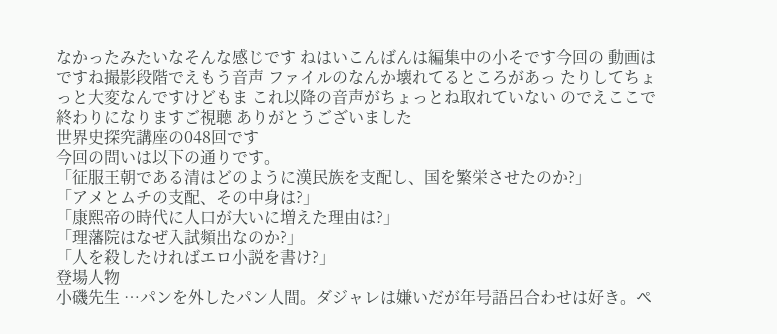なかったみたいなそんな感じです ねはいこんばんは編集中の小そです今回の 動画はですね撮影段階でえもう音声 ファイルのなんか壊れてるところがあっ たりしてちょっと大変なんですけどもま これ以降の音声がちょっとね取れていない のでえここで終わりになりますご視聴 ありがとうございました
世界史探究講座の048回です
今回の問いは以下の通りです。
「征服王朝である清はどのように漢民族を支配し、国を繁栄させたのか?」
「アメとムチの支配、その中身は?」
「康熙帝の時代に人口が大いに増えた理由は?」
「理藩院はなぜ入試頻出なのか?」
「人を殺したければエロ小説を書け?」
登場人物
小磯先生 …パンを外したパン人間。ダジャレは嫌いだが年号語呂合わせは好き。ペ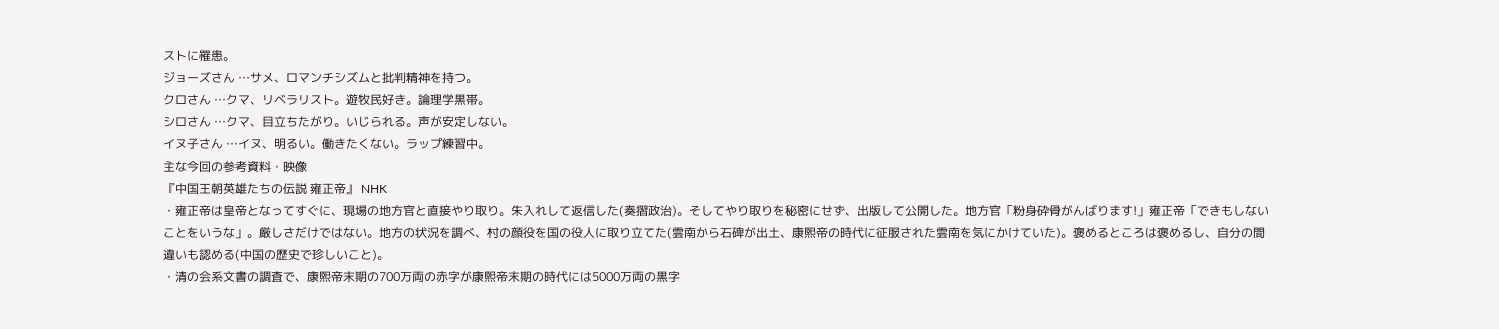ストに罹患。
ジョーズさん …サメ、ロマンチシズムと批判精神を持つ。
クロさん …クマ、リベラリスト。遊牧民好き。論理学黒帯。
シロさん …クマ、目立ちたがり。いじられる。声が安定しない。
イヌ子さん …イヌ、明るい。働きたくない。ラップ練習中。
主な今回の参考資料・映像
『中国王朝英雄たちの伝説 雍正帝』 NHK
・雍正帝は皇帝となってすぐに、現場の地方官と直接やり取り。朱入れして返信した(奏摺政治)。そしてやり取りを秘密にせず、出版して公開した。地方官「粉身砕骨がんばります!」雍正帝「できもしないことをいうな」。厳しさだけではない。地方の状況を調べ、村の顔役を国の役人に取り立てた(雲南から石碑が出土、康熙帝の時代に征服された雲南を気にかけていた)。褒めるところは褒めるし、自分の間違いも認める(中国の歴史で珍しいこと)。
・清の会系文書の調査で、康熙帝末期の700万両の赤字が康熙帝末期の時代には5000万両の黒字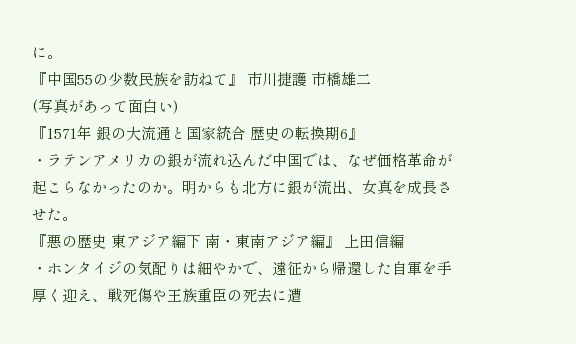に。
『中国55の少数民族を訪ねて』 市川捷護 市橋雄二
(写真があって面白い)
『1571年 銀の大流通と国家統合 歴史の転換期6』
・ラテンアメリカの銀が流れ込んだ中国では、なぜ価格革命が起こらなかったのか。明からも北方に銀が流出、女真を成長させた。
『悪の歴史 東アジア編下 南・東南アジア編』 上田信編
・ホンタイジの気配りは細やかで、遠征から帰還した自軍を手厚く迎え、戦死傷や王族重臣の死去に遭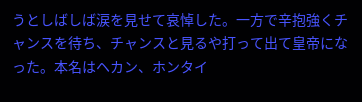うとしばしば涙を見せて哀悼した。一方で辛抱強くチャンスを待ち、チャンスと見るや打って出て皇帝になった。本名はヘカン、ホンタイ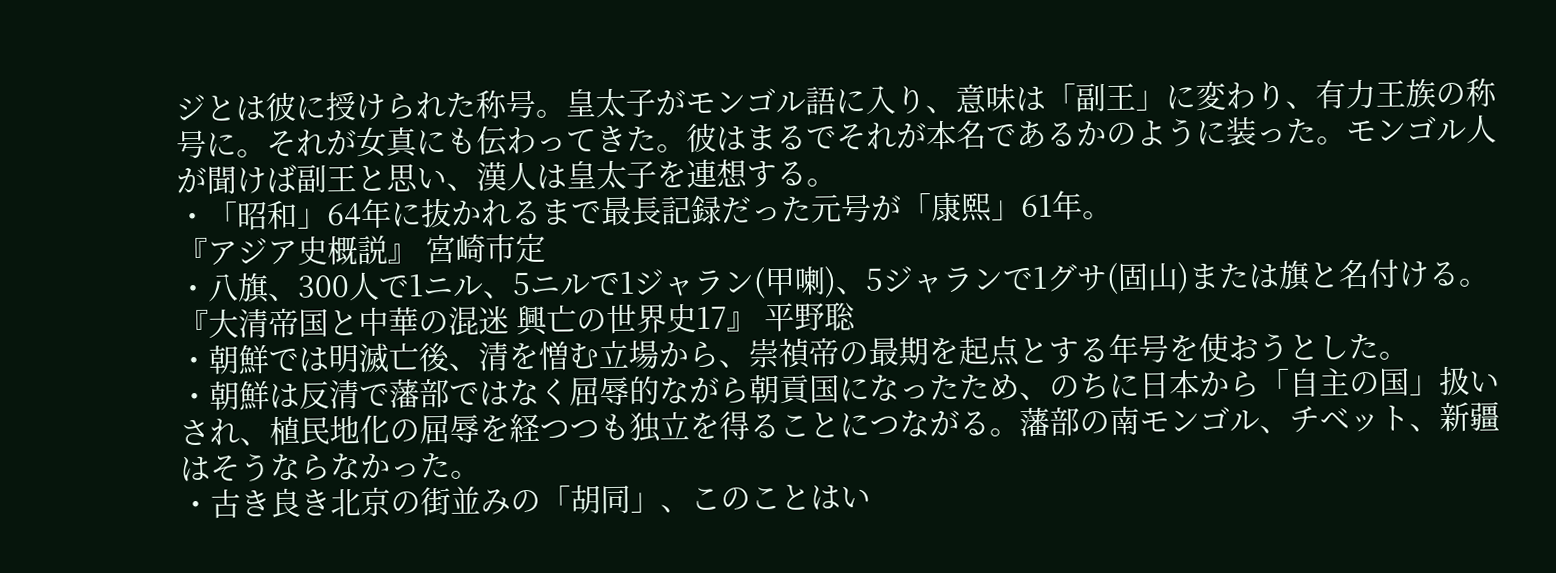ジとは彼に授けられた称号。皇太子がモンゴル語に入り、意味は「副王」に変わり、有力王族の称号に。それが女真にも伝わってきた。彼はまるでそれが本名であるかのように装った。モンゴル人が聞けば副王と思い、漢人は皇太子を連想する。
・「昭和」64年に抜かれるまで最長記録だった元号が「康熙」61年。
『アジア史概説』 宮崎市定
・八旗、300人で1ニル、5ニルで1ジャラン(甲喇)、5ジャランで1グサ(固山)または旗と名付ける。
『大清帝国と中華の混迷 興亡の世界史17』 平野聡
・朝鮮では明滅亡後、清を憎む立場から、崇禎帝の最期を起点とする年号を使おうとした。
・朝鮮は反清で藩部ではなく屈辱的ながら朝貢国になったため、のちに日本から「自主の国」扱いされ、植民地化の屈辱を経つつも独立を得ることにつながる。藩部の南モンゴル、チベット、新疆はそうならなかった。
・古き良き北京の街並みの「胡同」、このことはい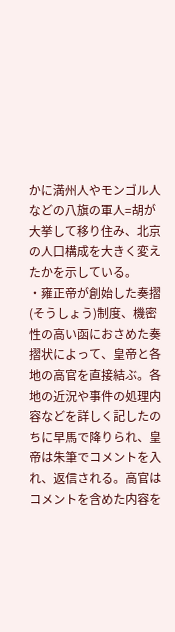かに満州人やモンゴル人などの八旗の軍人=胡が大挙して移り住み、北京の人口構成を大きく変えたかを示している。
・雍正帝が創始した奏摺(そうしょう)制度、機密性の高い函におさめた奏摺状によって、皇帝と各地の高官を直接結ぶ。各地の近況や事件の処理内容などを詳しく記したのちに早馬で降りられ、皇帝は朱筆でコメントを入れ、返信される。高官はコメントを含めた内容を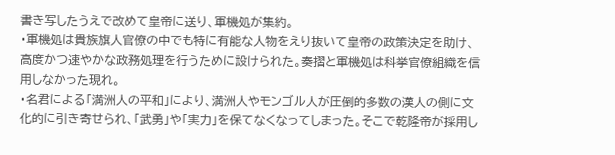書き写したうえで改めて皇帝に送り、軍機処が集約。
・軍機処は貴族旗人官僚の中でも特に有能な人物をえり抜いて皇帝の政策決定を助け、高度かつ速やかな政務処理を行うために設けられた。奏摺と軍機処は科挙官僚組織を信用しなかった現れ。
・名君による「満洲人の平和」により、満洲人やモンゴル人が圧倒的多数の漢人の側に文化的に引き寄せられ、「武勇」や「実力」を保てなくなってしまった。そこで乾隆帝が採用し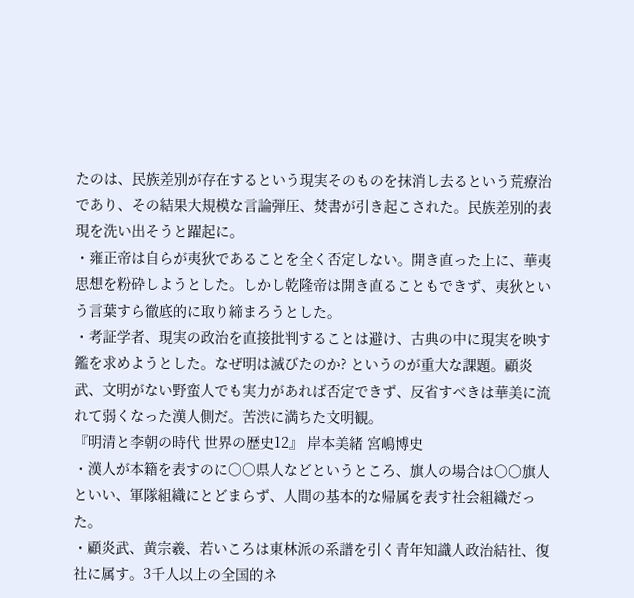たのは、民族差別が存在するという現実そのものを抹消し去るという荒療治であり、その結果大規模な言論弾圧、焚書が引き起こされた。民族差別的表現を洗い出そうと躍起に。
・雍正帝は自らが夷狄であることを全く否定しない。開き直った上に、華夷思想を粉砕しようとした。しかし乾隆帝は開き直ることもできず、夷狄という言葉すら徹底的に取り締まろうとした。
・考証学者、現実の政治を直接批判することは避け、古典の中に現実を映す鑑を求めようとした。なぜ明は滅びたのか? というのが重大な課題。顧炎武、文明がない野蛮人でも実力があれば否定できず、反省すべきは華美に流れて弱くなった漢人側だ。苦渋に満ちた文明観。
『明清と李朝の時代 世界の歴史12』 岸本美緒 宮嶋博史
・漢人が本籍を表すのに○○県人などというところ、旗人の場合は〇〇旗人といい、軍隊組織にとどまらず、人間の基本的な帰属を表す社会組織だった。
・顧炎武、黄宗羲、若いころは東林派の系譜を引く青年知識人政治結社、復社に属す。3千人以上の全国的ネ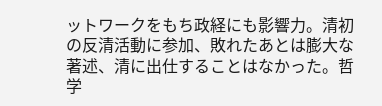ットワークをもち政経にも影響力。清初の反清活動に参加、敗れたあとは膨大な著述、清に出仕することはなかった。哲学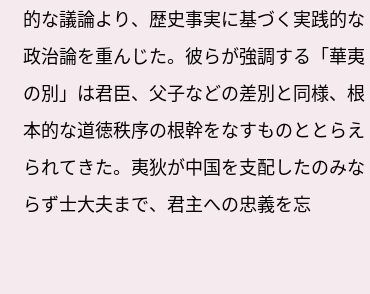的な議論より、歴史事実に基づく実践的な政治論を重んじた。彼らが強調する「華夷の別」は君臣、父子などの差別と同様、根本的な道徳秩序の根幹をなすものととらえられてきた。夷狄が中国を支配したのみならず士大夫まで、君主への忠義を忘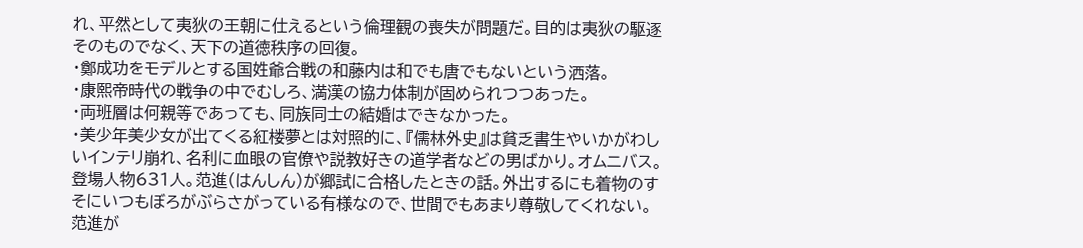れ、平然として夷狄の王朝に仕えるという倫理観の喪失が問題だ。目的は夷狄の駆逐そのものでなく、天下の道徳秩序の回復。
・鄭成功をモデルとする国姓爺合戦の和藤内は和でも唐でもないという洒落。
・康熙帝時代の戦争の中でむしろ、満漢の協力体制が固められつつあった。
・両班層は何親等であっても、同族同士の結婚はできなかった。
・美少年美少女が出てくる紅楼夢とは対照的に、『儒林外史』は貧乏書生やいかがわしいインテリ崩れ、名利に血眼の官僚や説教好きの道学者などの男ばかり。オムニバス。登場人物631人。范進(はんしん)が郷試に合格したときの話。外出するにも着物のすそにいつもぼろがぶらさがっている有様なので、世間でもあまり尊敬してくれない。范進が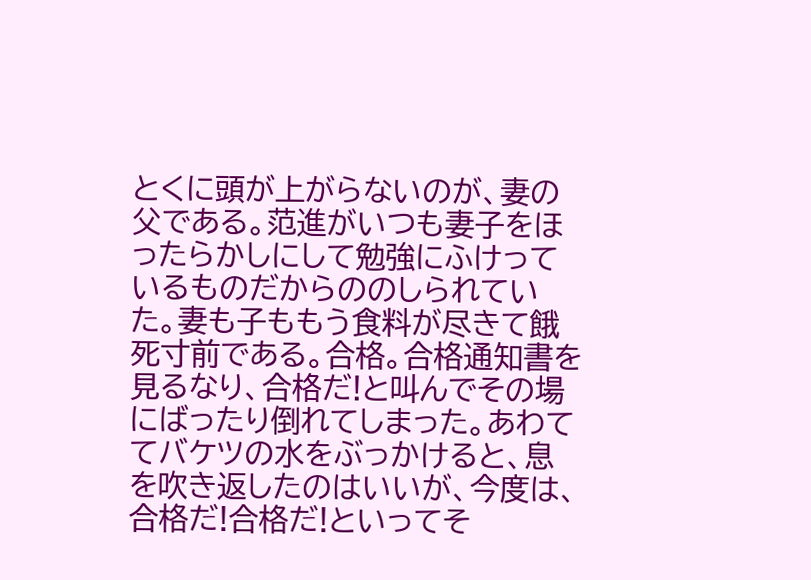とくに頭が上がらないのが、妻の父である。范進がいつも妻子をほったらかしにして勉強にふけっているものだからののしられていた。妻も子ももう食料が尽きて餓死寸前である。合格。合格通知書を見るなり、合格だ!と叫んでその場にばったり倒れてしまった。あわててバケツの水をぶっかけると、息を吹き返したのはいいが、今度は、合格だ!合格だ!といってそ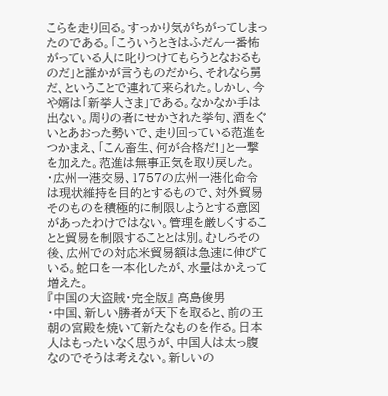こらを走り回る。すっかり気がちがってしまったのである。「こういうときはふだん一番怖がっている人に叱りつけてもらうとなおるものだ」と誰かが言うものだから、それなら舅だ、ということで連れて来られた。しかし、今や婿は「新挙人さま」である。なかなか手は出ない。周りの者にせかされた挙句、酒をぐいとあおった勢いで、走り回っている范進をつかまえ、「こん畜生、何が合格だ!」と一撃を加えた。范進は無事正気を取り戻した。
・広州一港交易、1757の広州一港化命令は現状維持を目的とするもので、対外貿易そのものを積極的に制限しようとする意図があったわけではない。管理を厳しくすることと貿易を制限することとは別。むしろその後、広州での対応米貿易額は急速に伸びている。蛇口を一本化したが、水量はかえって増えた。
『中国の大盗賊・完全版』 高島俊男
・中国、新しい勝者が天下を取ると、前の王朝の宮殿を焼いて新たなものを作る。日本人はもったいなく思うが、中国人は太っ腹なのでそうは考えない。新しいの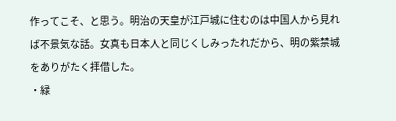作ってこそ、と思う。明治の天皇が江戸城に住むのは中国人から見れば不景気な話。女真も日本人と同じくしみったれだから、明の紫禁城をありがたく拝借した。
・緑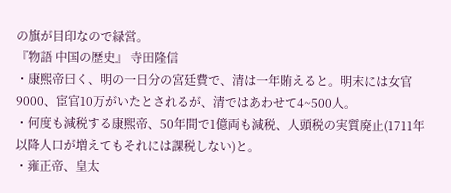の旗が目印なので緑営。
『物語 中国の歴史』 寺田隆信
・康熙帝曰く、明の一日分の宮廷費で、清は一年賄えると。明末には女官9000、宦官10万がいたとされるが、清ではあわせて4~500人。
・何度も減税する康熙帝、50年間で1億両も減税、人頭税の実質廃止(1711年以降人口が増えてもそれには課税しない)と。
・雍正帝、皇太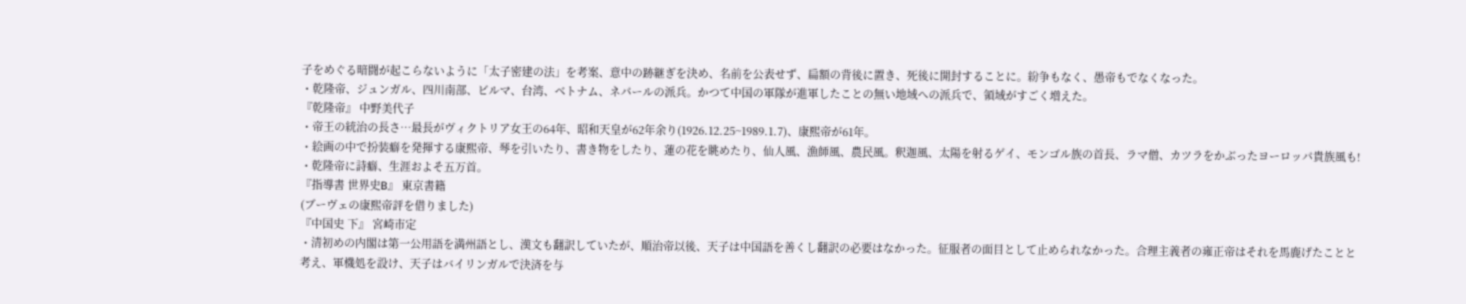子をめぐる暗闘が起こらないように「太子密建の法」を考案、意中の跡継ぎを決め、名前を公表せず、扁額の背後に置き、死後に開封することに。紛争もなく、愚帝もでなくなった。
・乾隆帝、ジュンガル、四川南部、ビルマ、台湾、ベトナム、ネパールの派兵。かつて中国の軍隊が進軍したことの無い地域への派兵で、領域がすごく増えた。
『乾隆帝』 中野美代子
・帝王の統治の長さ…最長がヴィクトリア女王の64年、昭和天皇が62年余り(1926.12.25~1989.1.7)、康熙帝が61年。
・絵画の中で扮装癖を発揮する康熙帝、琴を引いたり、書き物をしたり、蓮の花を眺めたり、仙人風、漁師風、農民風。釈迦風、太陽を射るゲイ、モンゴル族の首長、ラマ僧、カツラをかぶったヨーロッパ貴族風も!
・乾隆帝に詩癖、生涯およそ五万首。
『指導書 世界史B』 東京書籍
(ブーヴェの康熙帝評を借りました)
『中国史 下』 宮崎市定
・清初めの内閣は第一公用語を満州語とし、漢文も翻訳していたが、順治帝以後、天子は中国語を善くし翻訳の必要はなかった。征服者の面目として止められなかった。合理主義者の雍正帝はそれを馬鹿げたことと考え、軍機処を設け、天子はバイリンガルで決済を与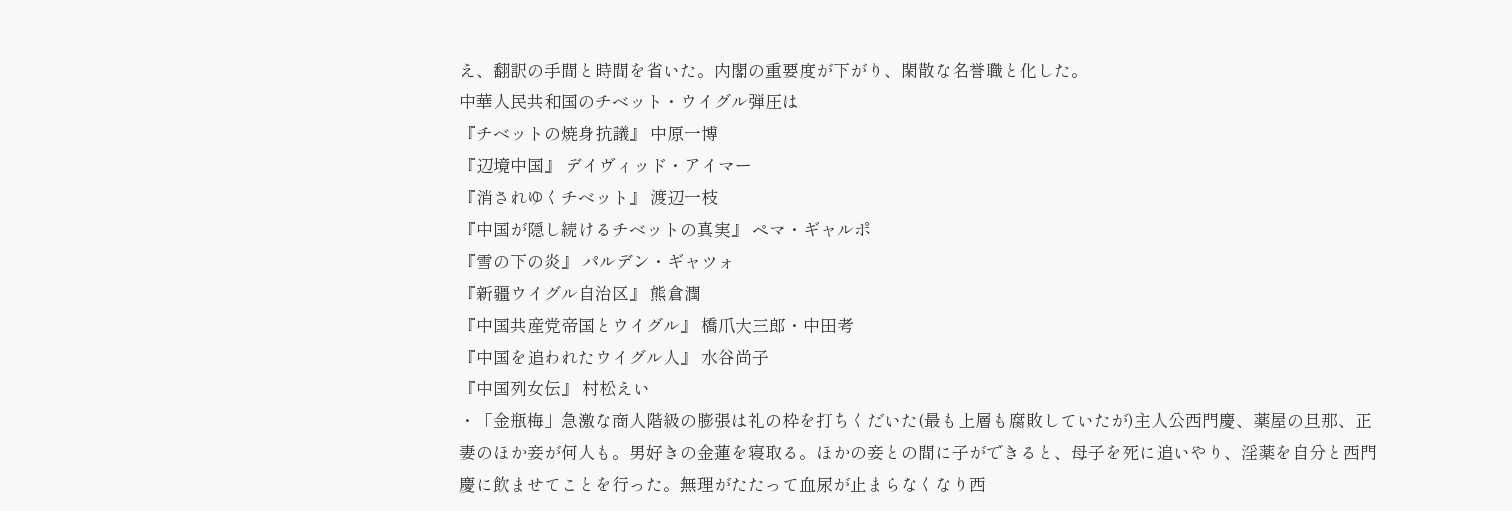え、翻訳の手間と時間を省いた。内閣の重要度が下がり、閑散な名誉職と化した。
中華人民共和国のチベット・ウイグル弾圧は
『チベットの焼身抗議』 中原一博
『辺境中国』 デイヴィッド・アイマー
『消されゆくチベット』 渡辺一枝
『中国が隠し続けるチベットの真実』 ペマ・ギャルポ
『雪の下の炎』 パルデン・ギャツォ
『新疆ウイグル自治区』 熊倉潤
『中国共産党帝国とウイグル』 橋爪大三郎・中田考
『中国を追われたウイグル人』 水谷尚子
『中国列女伝』 村松えい
・「金瓶梅」急激な商人階級の膨張は礼の枠を打ちくだいた(最も上層も腐敗していたが)主人公西門慶、薬屋の旦那、正妻のほか妾が何人も。男好きの金蓮を寝取る。ほかの妾との間に子ができると、母子を死に追いやり、淫薬を自分と西門慶に飲ませてことを行った。無理がたたって血尿が止まらなくなり西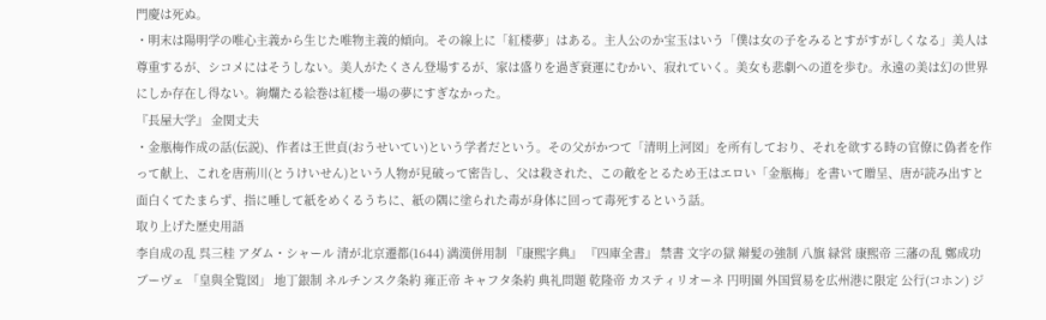門慶は死ぬ。
・明末は陽明学の唯心主義から生じた唯物主義的傾向。その線上に「紅楼夢」はある。主人公のか宝玉はいう「僕は女の子をみるとすがすがしくなる」美人は尊重するが、シコメにはそうしない。美人がたくさん登場するが、家は盛りを過ぎ衰運にむかい、寂れていく。美女も悲劇への道を歩む。永遠の美は幻の世界にしか存在し得ない。絢爛たる絵巻は紅楼一場の夢にすぎなかった。
『長屋大学』 金関丈夫
・金瓶梅作成の話(伝説)、作者は王世貞(おうせいてい)という学者だという。その父がかつて「清明上河図」を所有しており、それを欲する時の官僚に偽者を作って献上、これを唐荊川(とうけいせん)という人物が見破って密告し、父は殺された、この敵をとるため王はエロい「金瓶梅」を書いて贈呈、唐が読み出すと面白くてたまらず、指に唾して紙をめくるうちに、紙の隅に塗られた毒が身体に回って毒死するという話。
取り上げた歴史用語
李自成の乱 呉三桂 アダム・シャール 清が北京遷都(1644) 満漢併用制 『康熙字典』 『四庫全書』 禁書 文字の獄 辮髪の強制 八旗 緑営 康熙帝 三藩の乱 鄭成功 ブーヴェ 「皇與全覧図」 地丁銀制 ネルチンスク条約 雍正帝 キャフタ条約 典礼問題 乾隆帝 カスティリオーネ 円明園 外国貿易を広州港に限定 公行(コホン) ジ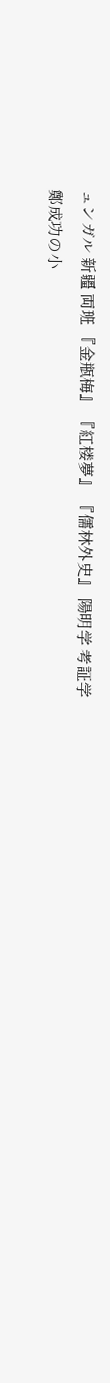ュンガル 新疆 両班 『金瓶梅』 『紅楼夢』 『儒林外史』 陽明学 考証学
鄭成功の小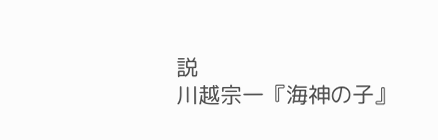説
川越宗一『海神の子』